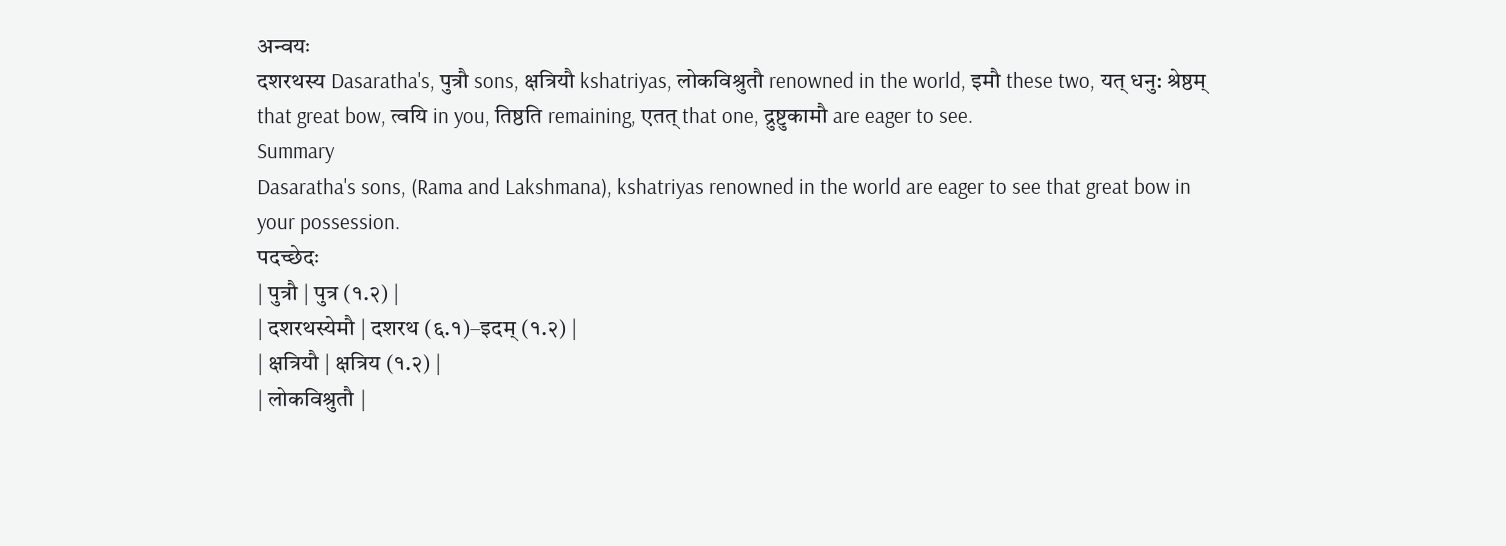अन्वयः
दशरथस्य Dasaratha's, पुत्रौ sons, क्षत्रियौ kshatriyas, लोकविश्रुतौ renowned in the world, इमौ these two, यत् धनु: श्रेष्ठम् that great bow, त्वयि in you, तिष्ठति remaining, एतत् that one, द्रुष्टुकामौ are eager to see.
Summary
Dasaratha's sons, (Rama and Lakshmana), kshatriyas renowned in the world are eager to see that great bow in your possession.
पदच्छेदः
| पुत्रौ | पुत्र (१.२) |
| दशरथस्येमौ | दशरथ (६.१)–इदम् (१.२) |
| क्षत्रियौ | क्षत्रिय (१.२) |
| लोकविश्रुतौ |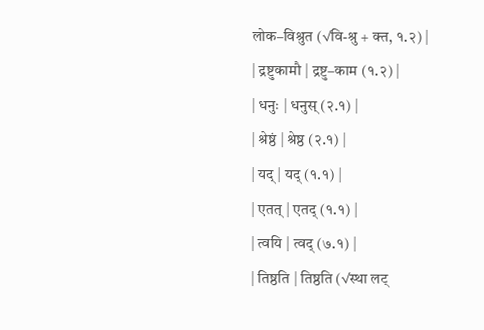लोक–विश्रुत (√वि-श्रु + क्त, १.२) |
| द्रष्टुकामौ | द्रष्टु–काम (१.२) |
| धनुः | धनुस् (२.१) |
| श्रेष्ठं | श्रेष्ठ (२.१) |
| यद् | यद् (१.१) |
| एतत् | एतद् (१.१) |
| त्वयि | त्वद् (७.१) |
| तिष्ठति | तिष्ठति (√स्था लट्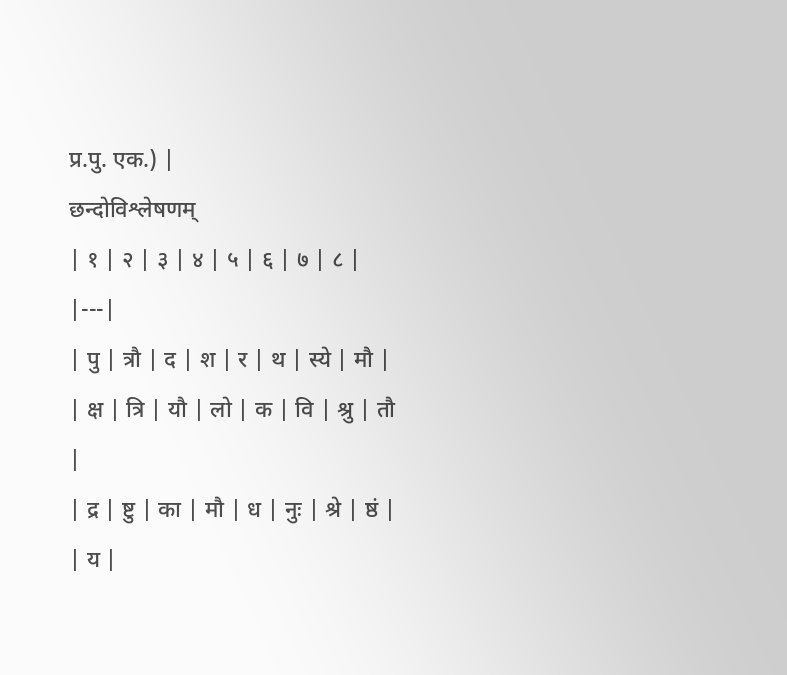प्र.पु. एक.) |
छन्दोविश्लेषणम्
| १ | २ | ३ | ४ | ५ | ६ | ७ | ८ |
|---|
| पु | त्रौ | द | श | र | थ | स्ये | मौ |
| क्ष | त्रि | यौ | लो | क | वि | श्रु | तौ |
| द्र | ष्टु | का | मौ | ध | नुः | श्रे | ष्ठं |
| य |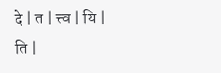दे | त | त्त्व | यि | ति |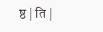ष्ठ | ति |